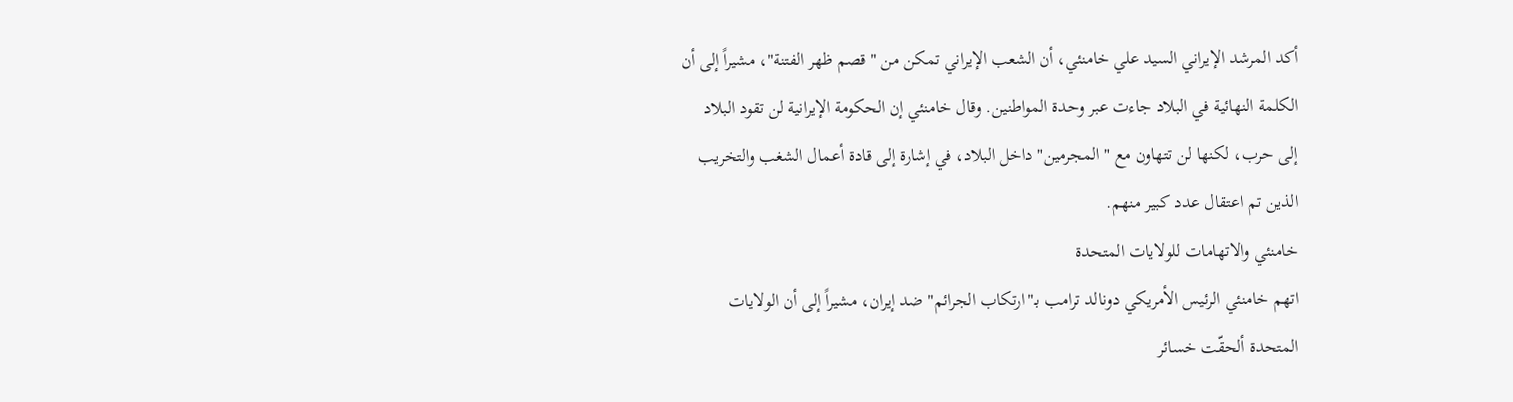أكد المرشد الإيراني السيد علي خامنئي، أن الشعب الإيراني تمكن من "قصم ظهر الفتنة"، مشيراً إلى أن الكلمة النهائية في البلاد جاءت عبر وحدة المواطنين. وقال خامنئي إن الحكومة الإيرانية لن تقود البلاد إلى حرب، لكنها لن تتهاون مع "المجرمين" داخل البلاد، في إشارة إلى قادة أعمال الشغب والتخريب الذين تم اعتقال عدد كبير منهم.
خامنئي والاتهامات للولايات المتحدة
اتهم خامنئي الرئيس الأمريكي دونالد ترامب بـ"ارتكاب الجرائم" ضد إيران، مشيراً إلى أن الولايات المتحدة ألحقّت خسائر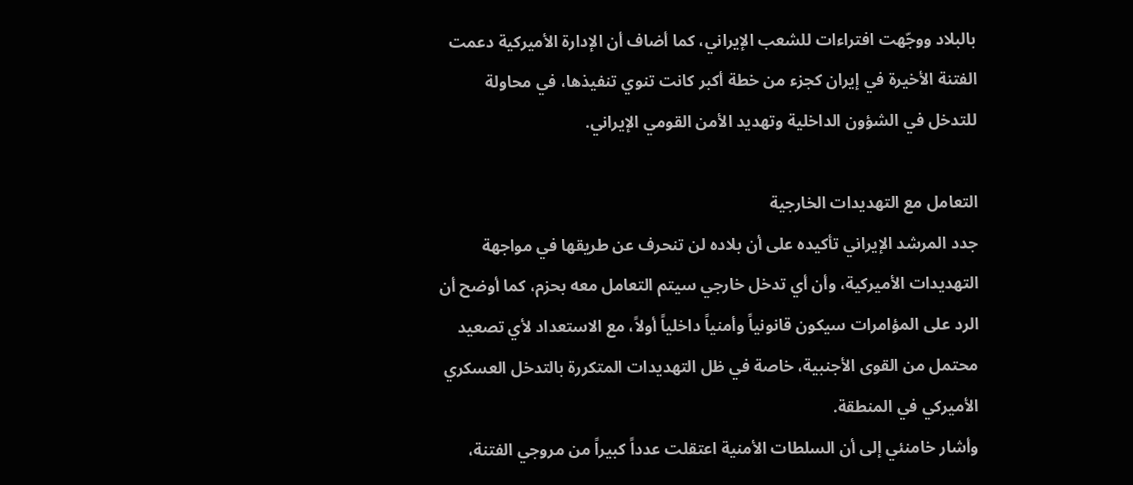بالبلاد ووجّهت افتراءات للشعب الإيراني، كما أضاف أن الإدارة الأميركية دعمت الفتنة الأخيرة في إيران كجزء من خطة أكبر كانت تنوي تنفيذها، في محاولة للتدخل في الشؤون الداخلية وتهديد الأمن القومي الإيراني.

التعامل مع التهديدات الخارجية
جدد المرشد الإيراني تأكيده على أن بلاده لن تنحرف عن طريقها في مواجهة التهديدات الأميركية، وأن أي تدخل خارجي سيتم التعامل معه بحزم، كما أوضح أن الرد على المؤامرات سيكون قانونياً وأمنياً داخلياً أولاً، مع الاستعداد لأي تصعيد محتمل من القوى الأجنبية، خاصة في ظل التهديدات المتكررة بالتدخل العسكري الأميركي في المنطقة.
وأشار خامنئي إلى أن السلطات الأمنية اعتقلت عدداً كبيراً من مروجي الفتنة،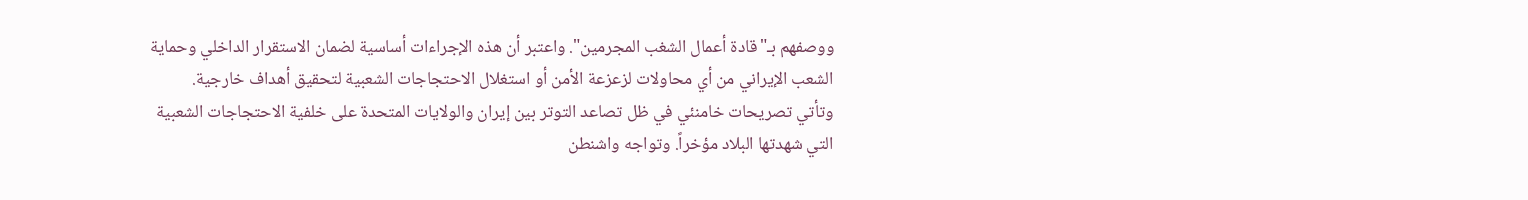ووصفهم بـ"قادة أعمال الشغب المجرمين". واعتبر أن هذه الإجراءات أساسية لضمان الاستقرار الداخلي وحماية الشعب الإيراني من أي محاولات لزعزعة الأمن أو استغلال الاحتجاجات الشعبية لتحقيق أهداف خارجية.
وتأتي تصريحات خامنئي في ظل تصاعد التوتر بين إيران والولايات المتحدة على خلفية الاحتجاجات الشعبية التي شهدتها البلاد مؤخراً. وتواجه واشنطن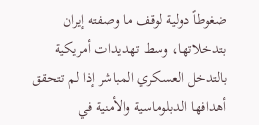ضغوطاً دولية لوقف ما وصفته إيران بتدخلاتها، وسط تهديدات أمريكية بالتدخل العسكري المباشر إذا لم تتحقق أهدافها الدبلوماسية والأمنية في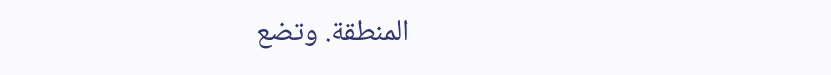المنطقة. وتضع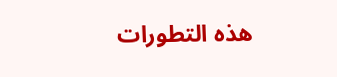هذه التطورات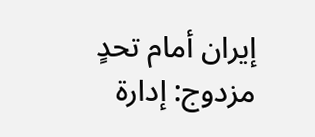إيران أمام تحدٍ مزدوج: إدارة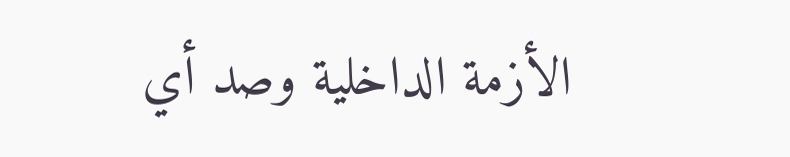الأزمة الداخلية وصد أي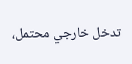تدخل خارجي محتمل،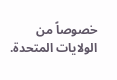خصوصاً من الولايات المتحدة.